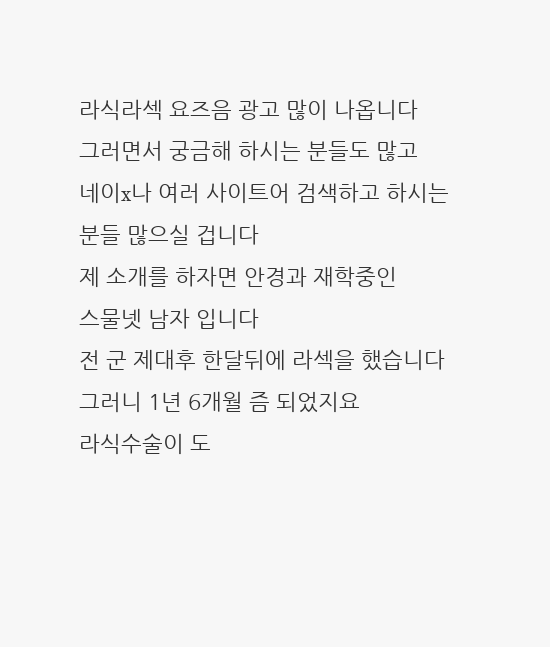라식라섹 요즈음 광고 많이 나옵니다
그러면서 궁금해 하시는 분들도 많고
네이x나 여러 사이트어 검색하고 하시는
분들 많으실 겁니다
제 소개를 하자면 안경과 재학중인
스물넷 남자 입니다
전 군 제대후 한달뒤에 라섹을 했습니다
그러니 1년 6개월 즘 되었지요
라식수술이 도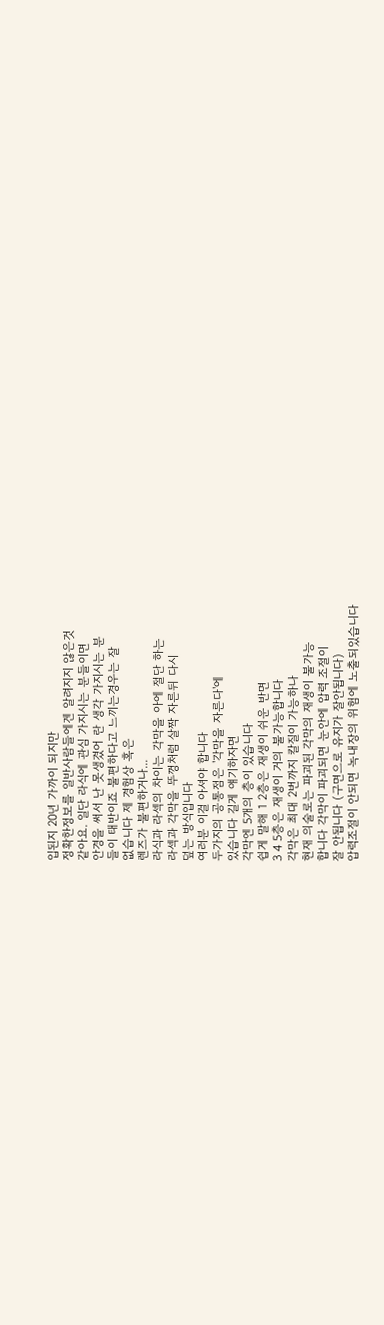입된지 20년 가까이 되지만
정확한정보를 일반사람들에겐 알려지지 않은것
같아요. 일단 라식에 관심 가지시는 분들이면
안경을 써서 난 못생겼어 란 생각 가지시는 분
들이 태반이죠 불편하다고 느끼는경우는 잘
없습니다 제 경험상 혹은
렌즈가 불편하거나...
라식과 라섹의 차이는 각막을 아에 절단 하는
라섹과 각막을 뚜껑처럼 살짝 자른뒤 다시
덮는 방식입니다
여러분 이걸 아셔야 합니다
두가지의 공통점은 '각막을 자른다'에
있습니다 길게 얘기하자면
각막엔 5개의 층이 있습니다
쉽게 말해 1 2층은 재생이 쉬운 반면
3 4 5층은 재생이 거의 불가능합니다
각막은 최대 2번까지 칼질이 가능하나
현재 의술로는 파괴된 각막의 재생이 불가능
합니다 각막이 파괴되면 눈안에 압력 조절이
잘 안됩니다 (구면으로 유지가 잘안됩니다)
압력조절이 안되면 녹내장의 위험에 노출되있습니다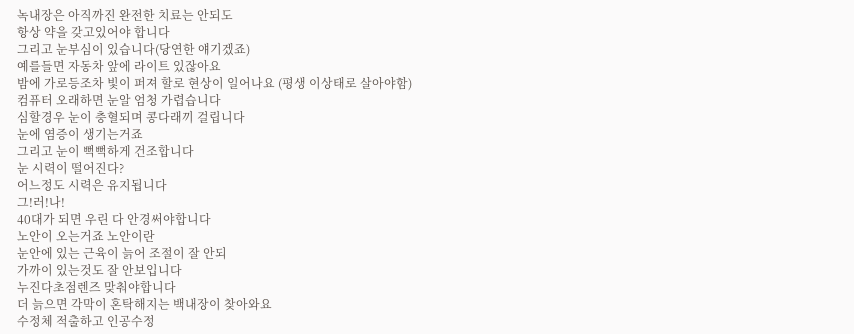녹내장은 아직까진 완전한 치료는 안되도
항상 약을 갖고있어야 합니다
그리고 눈부심이 있습니다(당연한 얘기겠죠)
예를들면 자동차 앞에 라이트 있잖아요
밤에 가로등조차 빛이 퍼져 할로 현상이 일어나요 (평생 이상태로 살아야함)
컴퓨터 오래하면 눈알 엄청 가렵습니다
심할경우 눈이 충혈되며 콩다래끼 걸립니다
눈에 염증이 생기는거죠
그리고 눈이 뻑뻑하게 건조합니다
눈 시력이 떨어진다?
어느정도 시력은 유지됩니다
그!러!나!
40대가 되면 우린 다 안경써야합니다
노안이 오는거죠 노안이란
눈안에 있는 근육이 늙어 조절이 잘 안되
가까이 있는것도 잘 안보입니다
누진다초점렌즈 맞춰야합니다
더 늙으면 각막이 혼탁해지는 백내장이 찾아와요
수정체 적출하고 인공수정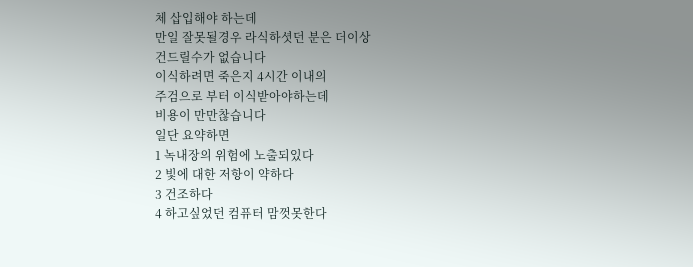체 삽입해야 하는데
만일 잘못될경우 라식하셧던 분은 더이상
건드릴수가 없습니다
이식하려면 죽은지 4시간 이내의
주검으로 부터 이식받아야하는데
비용이 만만찮습니다
일단 요약하면
1 녹내장의 위험에 노출되있다
2 빛에 대한 저항이 약하다
3 건조하다
4 하고싶었던 컴퓨터 맘껏못한다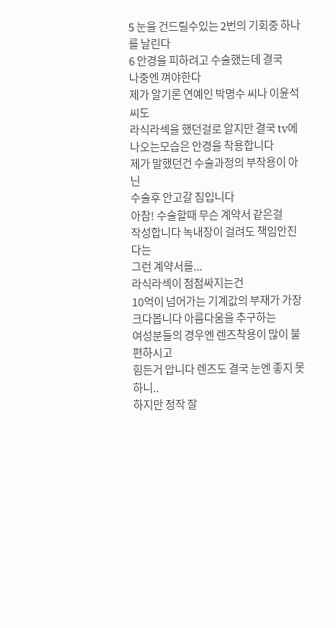5 눈을 건드릴수있는 2번의 기회중 하나를 날린다
6 안경을 피하려고 수술했는데 결국
나중엔 껴야한다
제가 알기론 연예인 박명수 씨나 이윤석 씨도
라식라섹을 했던걸로 알지만 결국 tv에
나오는모습은 안경을 착용합니다
제가 말했던건 수술과정의 부작용이 아닌
수술후 안고갈 짐입니다
아참! 수술할때 무슨 계약서 같은걸
작성합니다 녹내장이 걸려도 책임안진다는
그런 계약서를...
라식라섹이 점점싸지는건
10억이 넘어가는 기계값의 부재가 가장
크다봅니다 아름다움을 추구하는
여성분들의 경우엔 렌즈착용이 많이 불편하시고
힘든거 압니다 렌즈도 결국 눈엔 좋지 못하니..
하지만 정작 잘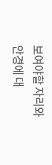보여야할 자리와
안경에 대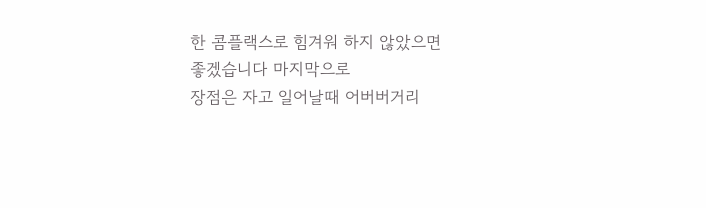한 콤플랙스로 힘겨워 하지 않았으면
좋겠습니다 마지막으로
장점은 자고 일어날때 어버버거리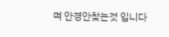며 안경안찾는것 입니다